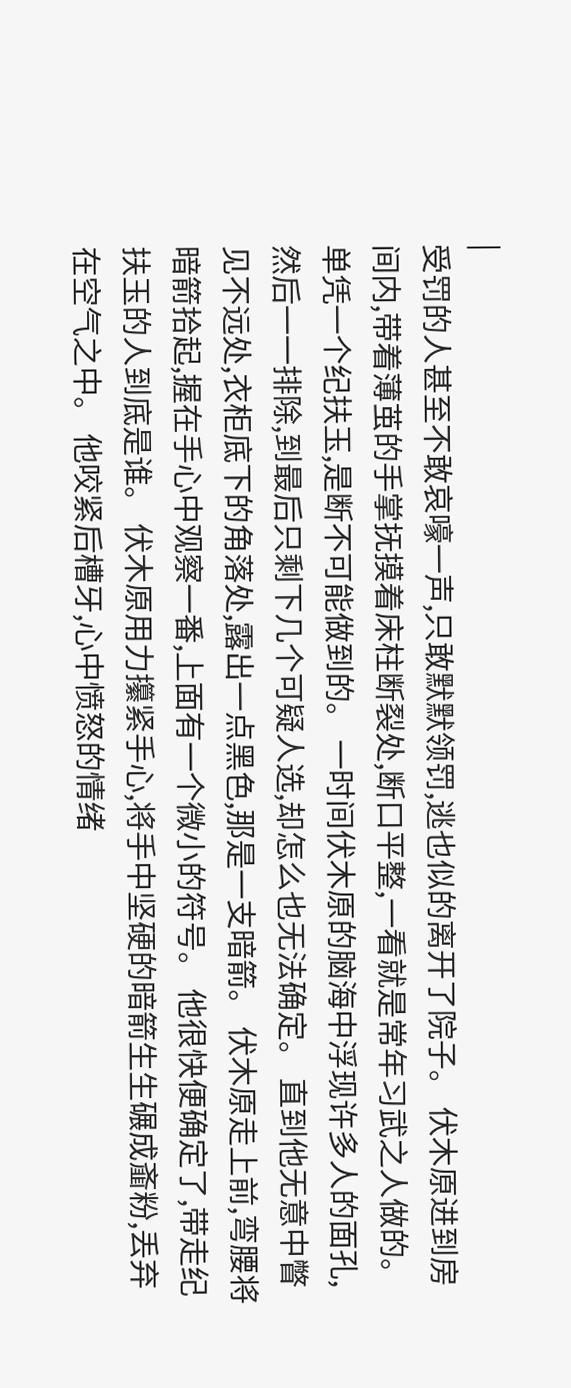|
受罚的人甚至不敢哀嚎一声,只敢默默领罚,逃也似的离开了院子。 伏木原进到房间内,带着薄茧的手掌抚摸着床柱断裂处,断口平整,一看就是常年习武之人做的。 单凭一个纪扶玉,是断不可能做到的。 一时间伏木原的脑海中浮现许多人的面孔,然后一一排除,到最后只剩下几个可疑人选,却怎么也无法确定。 直到他无意中瞥见不远处,衣柜底下的角落处,露出一点黑色,那是一支暗箭。 伏木原走上前,弯腰将暗箭拾起,握在手心中观察一番,上面有一个微小的符号。 他很快便确定了,带走纪扶玉的人到底是谁。 伏木原用力攥紧手心,将手中坚硬的暗箭生生碾成齑粉,丢弃在空气之中。 他咬紧后槽牙,心中愤怒的情绪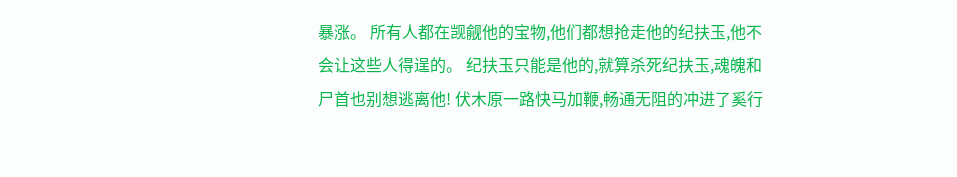暴涨。 所有人都在觊觎他的宝物,他们都想抢走他的纪扶玉,他不会让这些人得逞的。 纪扶玉只能是他的,就算杀死纪扶玉,魂魄和尸首也别想逃离他! 伏木原一路快马加鞭,畅通无阻的冲进了奚行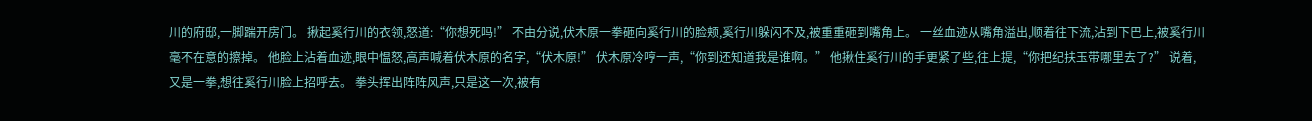川的府邸,一脚踹开房门。 揪起奚行川的衣领,怒道:“你想死吗!” 不由分说,伏木原一拳砸向奚行川的脸颊,奚行川躲闪不及,被重重砸到嘴角上。 一丝血迹从嘴角溢出,顺着往下流,沾到下巴上,被奚行川毫不在意的擦掉。 他脸上沾着血迹,眼中愠怒,高声喊着伏木原的名字,“伏木原!” 伏木原冷哼一声,“你到还知道我是谁啊。” 他揪住奚行川的手更紧了些,往上提,“你把纪扶玉带哪里去了?” 说着,又是一拳,想往奚行川脸上招呼去。 拳头挥出阵阵风声,只是这一次,被有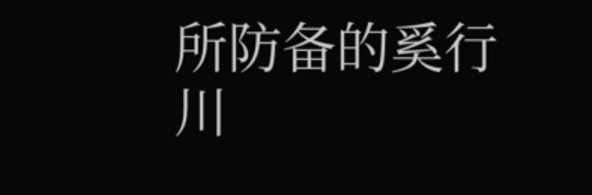所防备的奚行川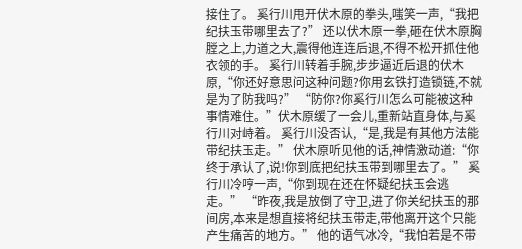接住了。 奚行川甩开伏木原的拳头,嗤笑一声,“我把纪扶玉带哪里去了?” 还以伏木原一拳,砸在伏木原胸膛之上,力道之大,震得他连连后退,不得不松开抓住他衣领的手。 奚行川转着手腕,步步逼近后退的伏木原,“你还好意思问这种问题?你用玄铁打造锁链,不就是为了防我吗?” “防你?你奚行川怎么可能被这种事情难住。”伏木原缓了一会儿,重新站直身体,与奚行川对峙着。 奚行川没否认,“是,我是有其他方法能带纪扶玉走。” 伏木原听见他的话,神情激动道:“你终于承认了,说!你到底把纪扶玉带到哪里去了。” 奚行川冷哼一声,“你到现在还在怀疑纪扶玉会逃走。” “昨夜,我是放倒了守卫,进了你关纪扶玉的那间房,本来是想直接将纪扶玉带走,带他离开这个只能产生痛苦的地方。” 他的语气冰冷,“我怕若是不带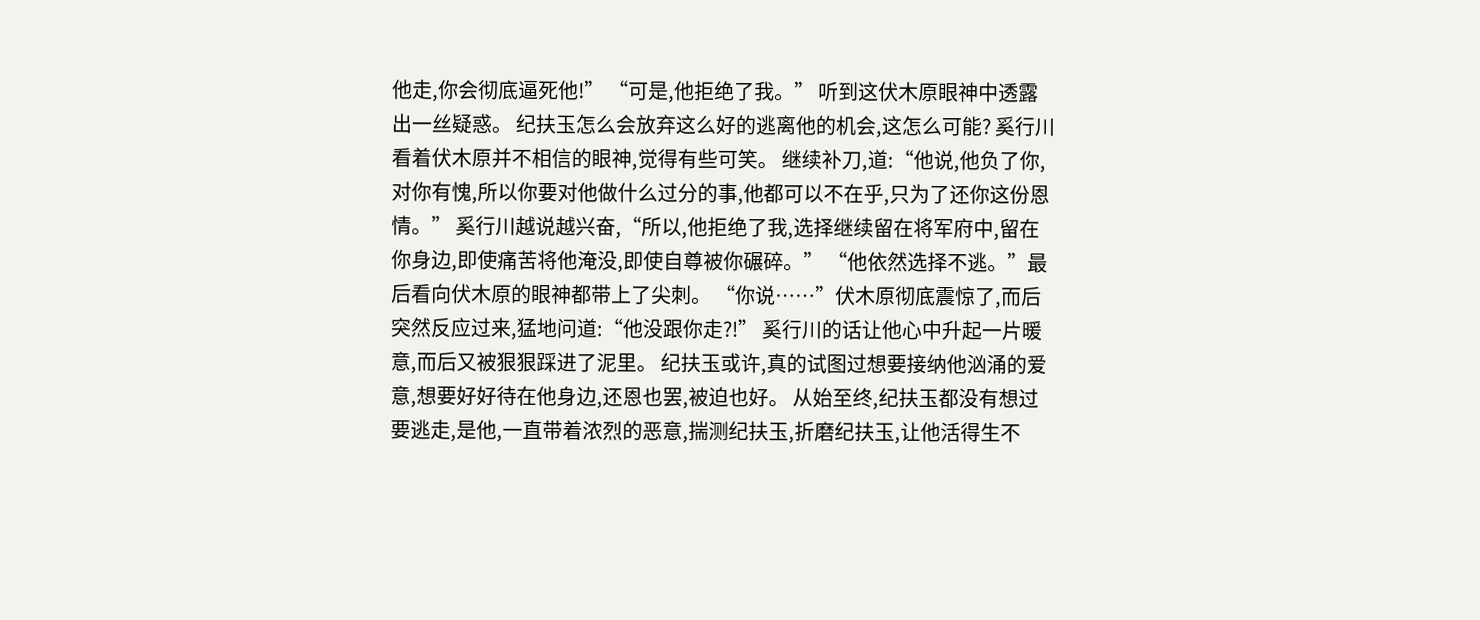他走,你会彻底逼死他!” “可是,他拒绝了我。” 听到这伏木原眼神中透露出一丝疑惑。 纪扶玉怎么会放弃这么好的逃离他的机会,这怎么可能? 奚行川看着伏木原并不相信的眼神,觉得有些可笑。 继续补刀,道:“他说,他负了你,对你有愧,所以你要对他做什么过分的事,他都可以不在乎,只为了还你这份恩情。” 奚行川越说越兴奋,“所以,他拒绝了我,选择继续留在将军府中,留在你身边,即使痛苦将他淹没,即使自尊被你碾碎。” “他依然选择不逃。”最后看向伏木原的眼神都带上了尖刺。 “你说……”伏木原彻底震惊了,而后突然反应过来,猛地问道:“他没跟你走?!” 奚行川的话让他心中升起一片暖意,而后又被狠狠踩进了泥里。 纪扶玉或许,真的试图过想要接纳他汹涌的爱意,想要好好待在他身边,还恩也罢,被迫也好。 从始至终,纪扶玉都没有想过要逃走,是他,一直带着浓烈的恶意,揣测纪扶玉,折磨纪扶玉,让他活得生不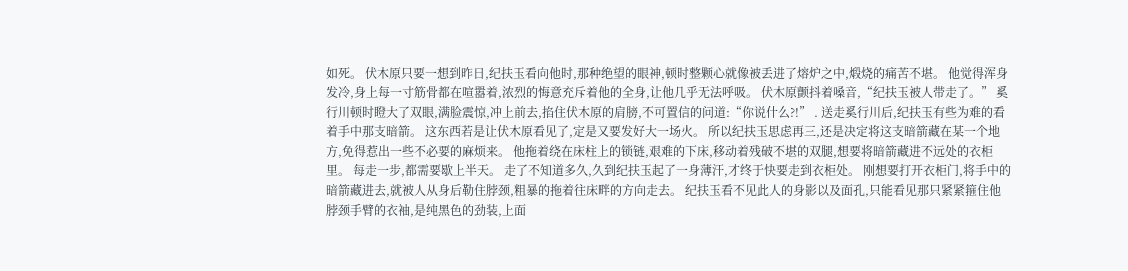如死。 伏木原只要一想到昨日,纪扶玉看向他时,那种绝望的眼神,顿时整颗心就像被丢进了熔炉之中,煅烧的痛苦不堪。 他觉得浑身发冷,身上每一寸筋骨都在喧嚣着,浓烈的悔意充斥着他的全身,让他几乎无法呼吸。 伏木原颤抖着嗓音,“纪扶玉被人带走了。” 奚行川顿时瞪大了双眼,满脸震惊,冲上前去,掐住伏木原的肩膀,不可置信的问道:“你说什么?!” . 送走奚行川后,纪扶玉有些为难的看着手中那支暗箭。 这东西若是让伏木原看见了,定是又要发好大一场火。 所以纪扶玉思虑再三,还是决定将这支暗箭藏在某一个地方,免得惹出一些不必要的麻烦来。 他拖着绕在床柱上的锁链,艰难的下床,移动着残破不堪的双腿,想要将暗箭藏进不远处的衣柜里。 每走一步,都需要歇上半天。 走了不知道多久,久到纪扶玉起了一身薄汗,才终于快要走到衣柜处。 刚想要打开衣柜门,将手中的暗箭藏进去,就被人从身后勒住脖颈,粗暴的拖着往床畔的方向走去。 纪扶玉看不见此人的身影以及面孔,只能看见那只紧紧箍住他脖颈手臂的衣袖,是纯黑色的劲装,上面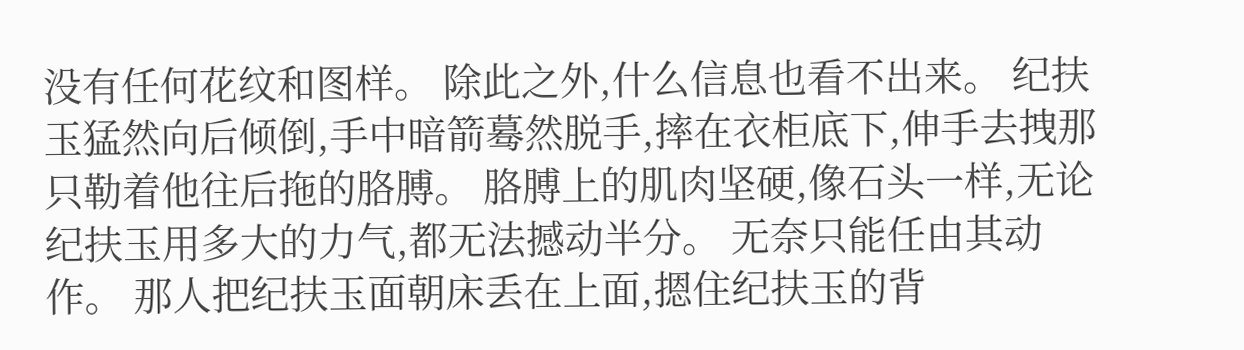没有任何花纹和图样。 除此之外,什么信息也看不出来。 纪扶玉猛然向后倾倒,手中暗箭蓦然脱手,摔在衣柜底下,伸手去拽那只勒着他往后拖的胳膊。 胳膊上的肌肉坚硬,像石头一样,无论纪扶玉用多大的力气,都无法撼动半分。 无奈只能任由其动作。 那人把纪扶玉面朝床丢在上面,摁住纪扶玉的背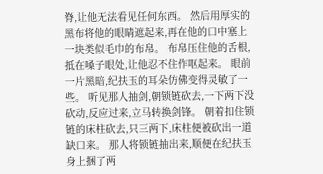脊,让他无法看见任何东西。 然后用厚实的黑布将他的眼睛遮起来,再在他的口中塞上一块类似毛巾的布帛。 布帛压住他的舌根,抵在嗓子眼处,让他忍不住作呕起来。 眼前一片黑暗,纪扶玉的耳朵仿佛变得灵敏了一些。 听见那人抽剑,朝锁链砍去,一下两下没砍动,反应过来,立马转换剑锋。 朝着扣住锁链的床柱砍去,只三两下,床柱便被砍出一道缺口来。 那人将锁链抽出来,顺便在纪扶玉身上捆了两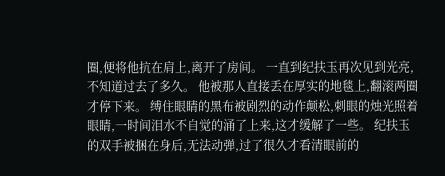圈,便将他抗在肩上,离开了房间。 一直到纪扶玉再次见到光亮,不知道过去了多久。 他被那人直接丢在厚实的地毯上,翻滚两圈才停下来。 缚住眼睛的黑布被剧烈的动作颠松,刺眼的烛光照着眼睛,一时间泪水不自觉的涌了上来,这才缓解了一些。 纪扶玉的双手被捆在身后,无法动弹,过了很久才看清眼前的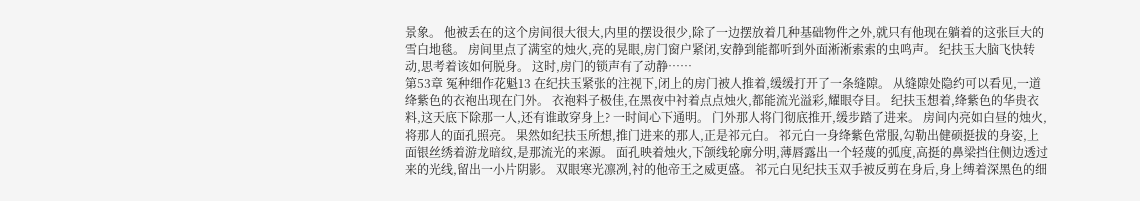景象。 他被丢在的这个房间很大很大,内里的摆设很少,除了一边摆放着几种基础物件之外,就只有他现在躺着的这张巨大的雪白地毯。 房间里点了满室的烛火,亮的晃眼,房门窗户紧闭,安静到能都听到外面淅淅索索的虫鸣声。 纪扶玉大脑飞快转动,思考着该如何脱身。 这时,房门的锁声有了动静……
第53章 冤种细作花魁13 在纪扶玉紧张的注视下,闭上的房门被人推着,缓缓打开了一条缝隙。 从缝隙处隐约可以看见,一道绛紫色的衣袍出现在门外。 衣袍料子极佳,在黑夜中衬着点点烛火,都能流光溢彩,耀眼夺目。 纪扶玉想着,绛紫色的华贵衣料,这天底下除那一人,还有谁敢穿身上? 一时间心下通明。 门外那人将门彻底推开,缓步踏了进来。 房间内亮如白昼的烛火,将那人的面孔照亮。 果然如纪扶玉所想,推门进来的那人,正是祁元白。 祁元白一身绛紫色常服,勾勒出健硕挺拔的身姿,上面银丝绣着游龙暗纹,是那流光的来源。 面孔映着烛火,下颌线轮廓分明,薄唇露出一个轻蔑的弧度,高挺的鼻梁挡住侧边透过来的光线,留出一小片阴影。 双眼寒光凛冽,衬的他帝王之威更盛。 祁元白见纪扶玉双手被反剪在身后,身上缚着深黑色的细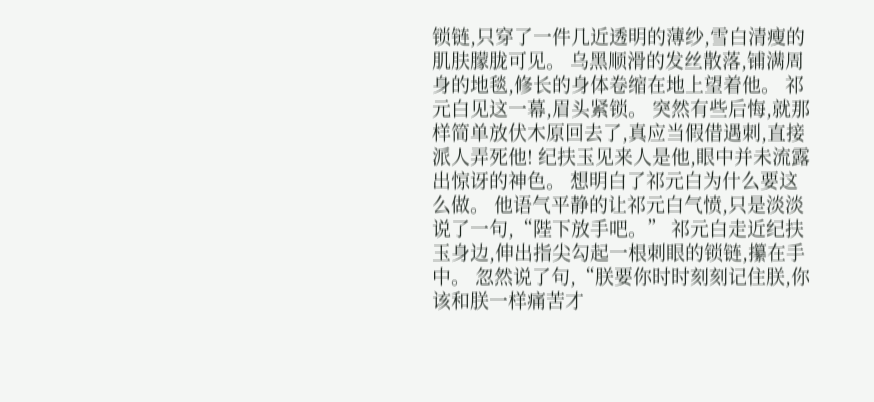锁链,只穿了一件几近透明的薄纱,雪白清瘦的肌肤朦胧可见。 乌黑顺滑的发丝散落,铺满周身的地毯,修长的身体卷缩在地上望着他。 祁元白见这一幕,眉头紧锁。 突然有些后悔,就那样简单放伏木原回去了,真应当假借遇刺,直接派人弄死他! 纪扶玉见来人是他,眼中并未流露出惊讶的神色。 想明白了祁元白为什么要这么做。 他语气平静的让祁元白气愤,只是淡淡说了一句,“陛下放手吧。” 祁元白走近纪扶玉身边,伸出指尖勾起一根刺眼的锁链,攥在手中。 忽然说了句,“朕要你时时刻刻记住朕,你该和朕一样痛苦才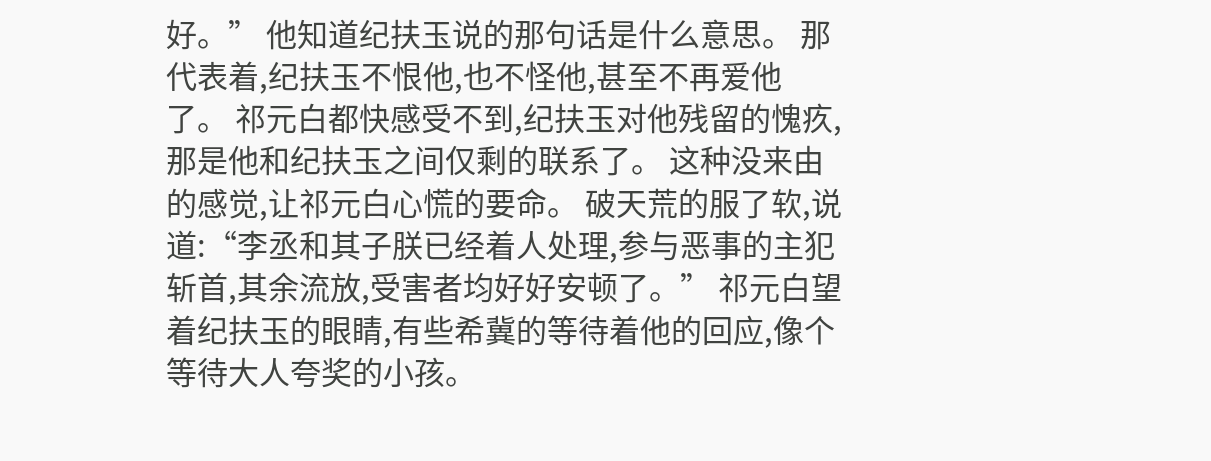好。” 他知道纪扶玉说的那句话是什么意思。 那代表着,纪扶玉不恨他,也不怪他,甚至不再爱他了。 祁元白都快感受不到,纪扶玉对他残留的愧疚,那是他和纪扶玉之间仅剩的联系了。 这种没来由的感觉,让祁元白心慌的要命。 破天荒的服了软,说道:“李丞和其子朕已经着人处理,参与恶事的主犯斩首,其余流放,受害者均好好安顿了。” 祁元白望着纪扶玉的眼睛,有些希冀的等待着他的回应,像个等待大人夸奖的小孩。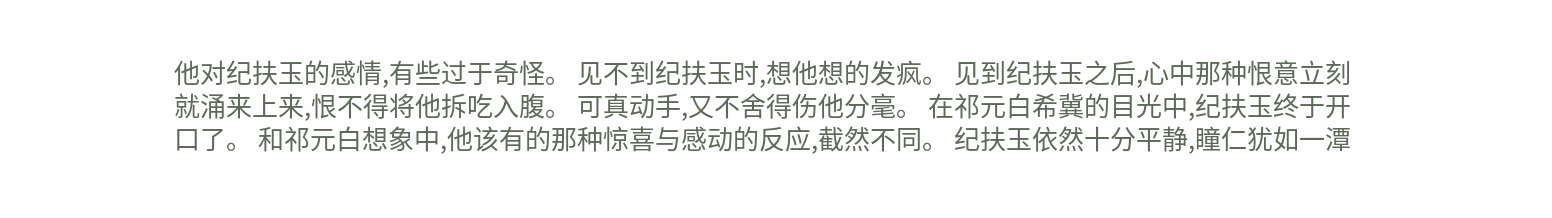他对纪扶玉的感情,有些过于奇怪。 见不到纪扶玉时,想他想的发疯。 见到纪扶玉之后,心中那种恨意立刻就涌来上来,恨不得将他拆吃入腹。 可真动手,又不舍得伤他分毫。 在祁元白希冀的目光中,纪扶玉终于开口了。 和祁元白想象中,他该有的那种惊喜与感动的反应,截然不同。 纪扶玉依然十分平静,瞳仁犹如一潭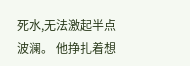死水,无法激起半点波澜。 他挣扎着想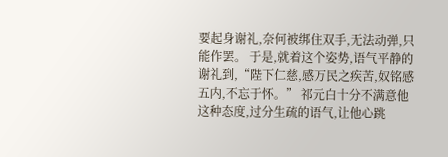要起身谢礼,奈何被绑住双手,无法动弹,只能作罢。 于是,就着这个姿势,语气平静的谢礼到,“陛下仁慈,感万民之疾苦,奴铭感五内,不忘于怀。” 祁元白十分不满意他这种态度,过分生疏的语气,让他心跳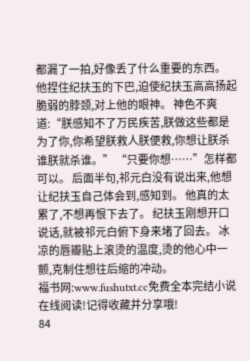都漏了一拍,好像丢了什么重要的东西。 他捏住纪扶玉的下巴,迫使纪扶玉高高扬起脆弱的脖颈,对上他的眼神。 神色不爽道:“朕感知不了万民疾苦,朕做这些都是为了你,你希望朕救人朕便救,你想让朕杀谁朕就杀谁。” “只要你想……”怎样都可以。 后面半句,祁元白没有说出来,他想让纪扶玉自己体会到,感知到。 他真的太累了,不想再恨下去了。 纪扶玉刚想开口说话,就被祁元白俯下身来堵了回去。 冰凉的唇瓣贴上滚烫的温度,烫的他心中一颤,克制住想往后缩的冲动。
福书网:www.fushutxt.cc免费全本完结小说在线阅读!记得收藏并分享哦!
84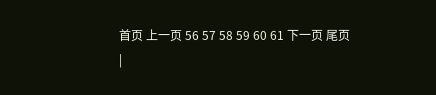首页 上一页 56 57 58 59 60 61 下一页 尾页
|